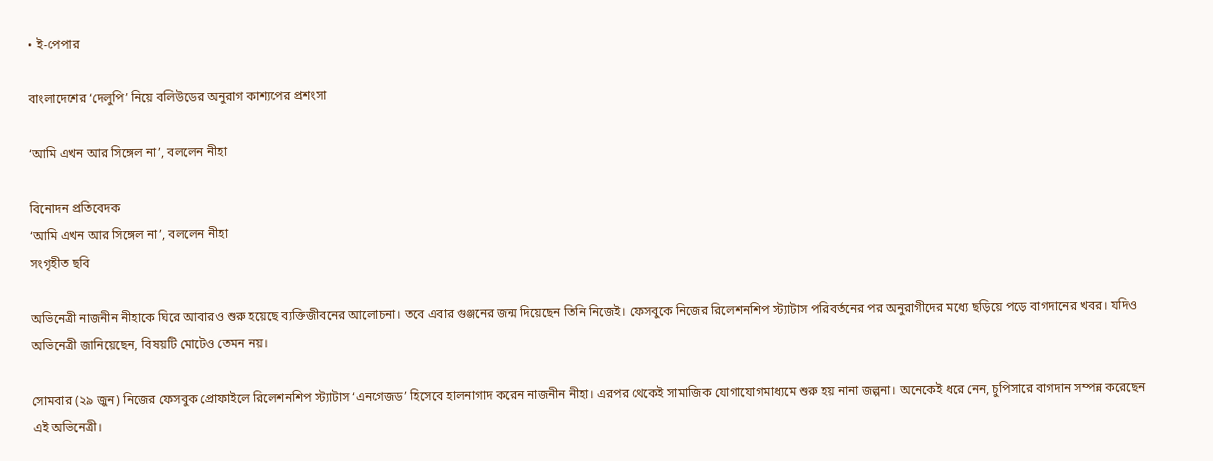• ই-পেপার

বাংলাদেশের ‘দেলুপি’ নিয়ে বলিউডের অনুরাগ কাশ্যপের প্রশংসা

‘আমি এখন আর সিঙ্গেল না’, বললেন নীহা

বিনোদন প্রতিবেদক
‘আমি এখন আর সিঙ্গেল না’, বললেন নীহা
সংগৃহীত ছবি

অভিনেত্রী নাজনীন নীহাকে ঘিরে আবারও শুরু হয়েছে ব্যক্তিজীবনের আলোচনা। তবে এবার গুঞ্জনের জন্ম দিয়েছেন তিনি নিজেই। ফেসবুকে নিজের রিলেশনশিপ স্ট্যাটাস পরিবর্তনের পর অনুরাগীদের মধ্যে ছড়িয়ে পড়ে বাগদানের খবর। যদিও অভিনেত্রী জানিয়েছেন, বিষয়টি মোটেও তেমন নয়।

সোমবার (২৯ জুন) নিজের ফেসবুক প্রোফাইলে রিলেশনশিপ স্ট্যাটাস ‘এনগেজড’ হিসেবে হালনাগাদ করেন নাজনীন নীহা। এরপর থেকেই সামাজিক যোগাযোগমাধ্যমে শুরু হয় নানা জল্পনা। অনেকেই ধরে নেন, চুপিসারে বাগদান সম্পন্ন করেছেন এই অভিনেত্রী।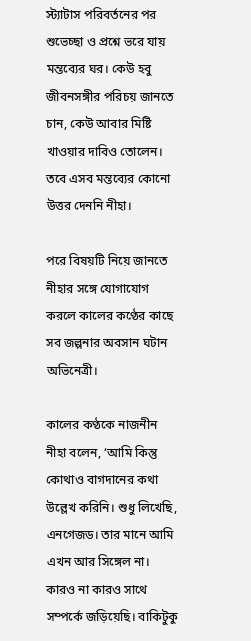স্ট্যাটাস পরিবর্তনের পর শুভেচ্ছা ও প্রশ্নে ভরে যায় মন্তব্যের ঘর। কেউ হবু জীবনসঙ্গীর পরিচয় জানতে চান, কেউ আবার মিষ্টি খাওয়ার দাবিও তোলেন। তবে এসব মন্তব্যের কোনো উত্তর দেননি নীহা।

পরে বিষয়টি নিয়ে জানতে নীহার সঙ্গে যোগাযোগ করলে কালের কণ্ঠের কাছে সব জল্পনার অবসান ঘটান অভিনেত্রী।

কালের কণ্ঠকে নাজনীন নীহা বলেন, ‘আমি কিন্তু কোথাও বাগদানের কথা উল্লেখ করিনি। শুধু লিখেছি, এনগেজড। তার মানে আমি এখন আর সিঙ্গেল না। কারও না কারও সাথে সম্পর্কে জড়িয়েছি। বাকিটুকু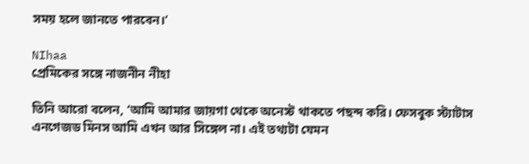সময় হলে জানতে পারবেন।’

NIhaa
প্রেমিকের সঙ্গে নাজনীন নীহা

তিনি আরো বলেন, ‘আমি আমার জায়গা থেকে অনেস্ট থাকতে পছন্দ করি। ফেসবুক স্ট্যাটাস এনগেজড মিনস আমি এখন আর সিঙ্গেল না। এই তথ্যটা যেমন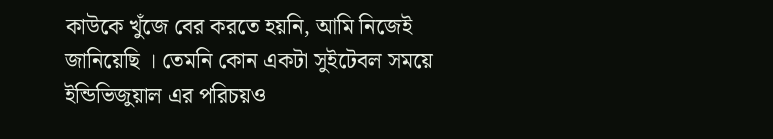কাউকে খুঁজে বের করতে হয়নি, আমি নিজেই জানিয়েছি । তেমনি কোন একটা সুইটেবল সময়ে ইন্ডিভিজুয়াল এর পরিচয়ও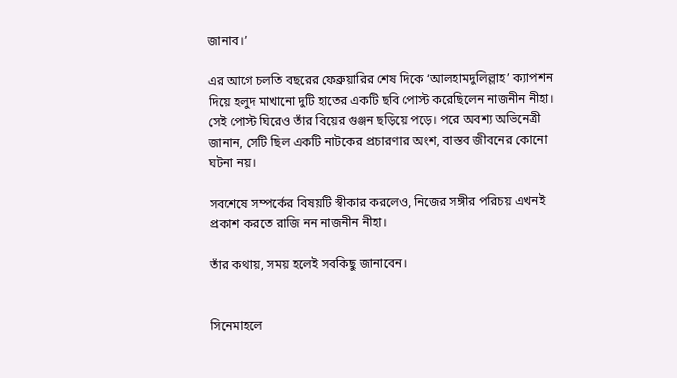জানাব।’

এর আগে চলতি বছরের ফেব্রুয়ারির শেষ দিকে ‘আলহামদুলিল্লাহ’ ক্যাপশন দিয়ে হলুদ মাখানো দুটি হাতের একটি ছবি পোস্ট করেছিলেন নাজনীন নীহা। সেই পোস্ট ঘিরেও তাঁর বিয়ের গুঞ্জন ছড়িয়ে পড়ে। পরে অবশ্য অভিনেত্রী জানান, সেটি ছিল একটি নাটকের প্রচারণার অংশ, বাস্তব জীবনের কোনো ঘটনা নয়।

সবশেষে সম্পর্কের বিষয়টি স্বীকার করলেও, নিজের সঙ্গীর পরিচয় এখনই প্রকাশ করতে রাজি নন নাজনীন নীহা।

তাঁর কথায়, সময় হলেই সবকিছু জানাবেন।


সিনেমাহলে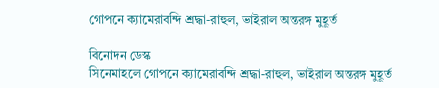গোপনে ক্যামেরাবন্দি শ্রদ্ধা-রাহুল, ভাইরাল অন্তরঙ্গ মুহূর্ত

বিনোদন ডেস্ক
সিনেমাহলে গোপনে ক্যামেরাবন্দি শ্রদ্ধা-রাহুল, ভাইরাল অন্তরঙ্গ মুহূর্ত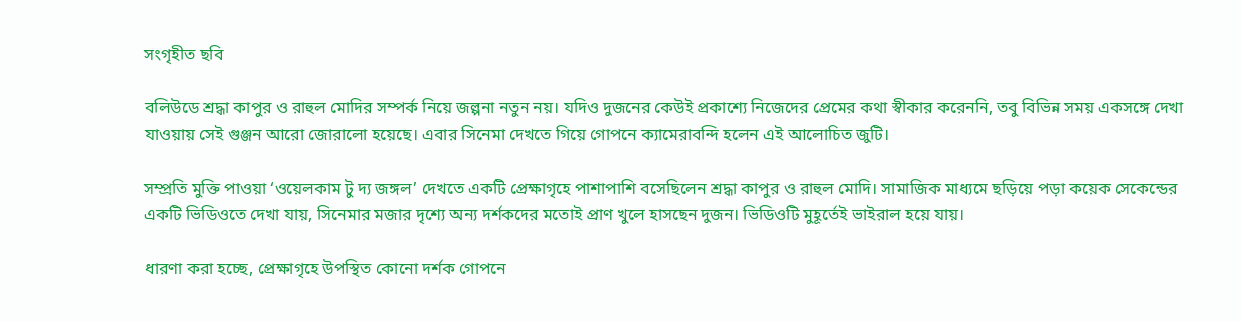সংগৃহীত ছবি

বলিউডে শ্রদ্ধা কাপুর ও রাহুল মোদির সম্পর্ক নিয়ে জল্পনা নতুন নয়। যদিও দুজনের কেউই প্রকাশ্যে নিজেদের প্রেমের কথা স্বীকার করেননি, তবু বিভিন্ন সময় একসঙ্গে দেখা যাওয়ায় সেই গুঞ্জন আরো জোরালো হয়েছে। এবার সিনেমা দেখতে গিয়ে গোপনে ক্যামেরাবন্দি হলেন এই আলোচিত জুটি।

সম্প্রতি মুক্তি পাওয়া ‘ওয়েলকাম টু দ্য জঙ্গল’ দেখতে একটি প্রেক্ষাগৃহে পাশাপাশি বসেছিলেন শ্রদ্ধা কাপুর ও রাহুল মোদি। সামাজিক মাধ্যমে ছড়িয়ে পড়া কয়েক সেকেন্ডের একটি ভিডিওতে দেখা যায়, সিনেমার মজার দৃশ্যে অন্য দর্শকদের মতোই প্রাণ খুলে হাসছেন দুজন। ভিডিওটি মুহূর্তেই ভাইরাল হয়ে যায়।

ধারণা করা হচ্ছে, প্রেক্ষাগৃহে উপস্থিত কোনো দর্শক গোপনে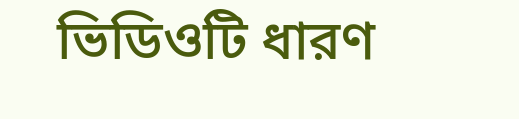ভিডিওটি ধারণ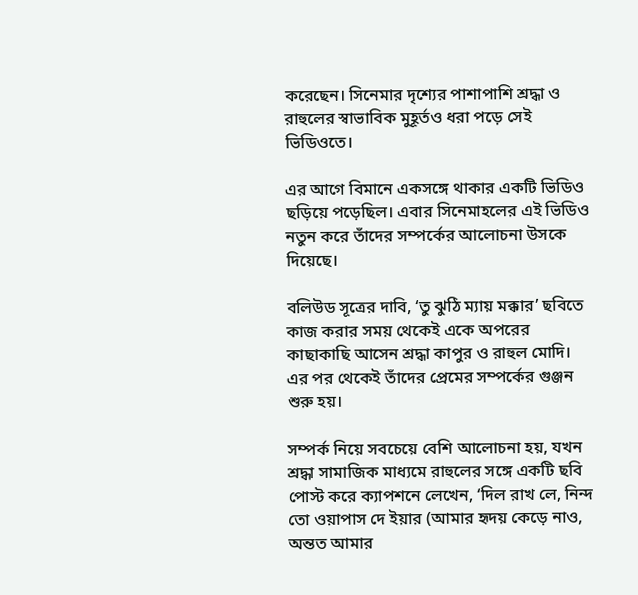করেছেন। সিনেমার দৃশ্যের পাশাপাশি শ্রদ্ধা ও রাহুলের স্বাভাবিক মুহূর্তও ধরা পড়ে সেই ভিডিওতে।

এর আগে বিমানে একসঙ্গে থাকার একটি ভিডিও ছড়িয়ে পড়েছিল। এবার সিনেমাহলের এই ভিডিও নতুন করে তাঁদের সম্পর্কের আলোচনা উসকে দিয়েছে।

বলিউড সূত্রের দাবি, ‘তু ঝুঠি ম্যায় মক্কার’ ছবিতে কাজ করার সময় থেকেই একে অপরের কাছাকাছি আসেন শ্রদ্ধা কাপুর ও রাহুল মোদি। এর পর থেকেই তাঁদের প্রেমের সম্পর্কের গুঞ্জন শুরু হয়।

সম্পর্ক নিয়ে সবচেয়ে বেশি আলোচনা হয়, যখন শ্রদ্ধা সামাজিক মাধ্যমে রাহুলের সঙ্গে একটি ছবি পোস্ট করে ক্যাপশনে লেখেন, ‘দিল রাখ লে, নিন্দ তো ওয়াপাস দে ইয়ার (আমার হৃদয় কেড়ে নাও, অন্তত আমার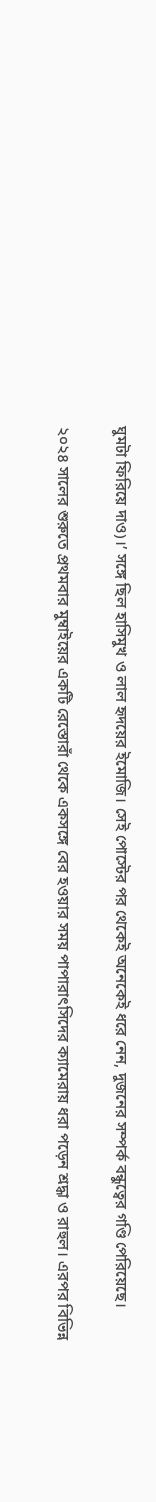ঘুমটা ফিরিয়ে দাও)।’ সঙ্গে ছিল হাসিমুখ ও লাল হৃদয়ের ইমোজি। সেই পোস্টের পর থেকেই অনেকেই ধরে নেন, দুজনের সম্পর্ক বন্ধুত্বের গণ্ডি পেরিয়েছে।

২০২৪ সালের শুরুতে প্রথমবার মুম্বাইয়ের একটি রেস্তোরাঁ থেকে একসঙ্গে বের হওয়ার সময় পাপারাৎসিদের ক্যামেরায় ধরা পড়েন শ্রদ্ধা ও রাহুল। এরপর বিভিন্ন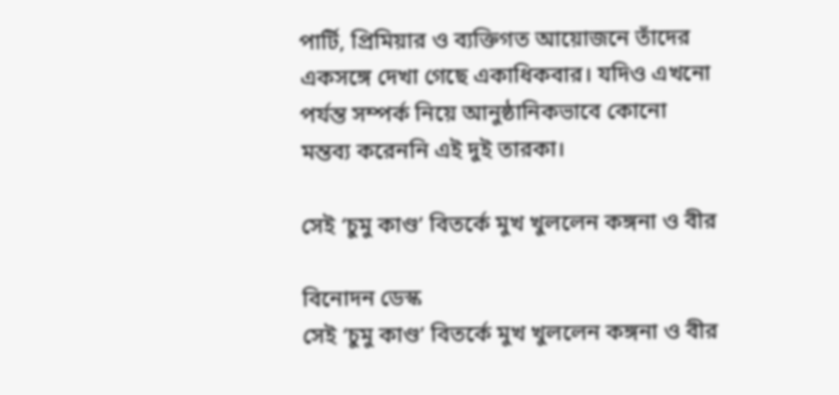পার্টি, প্রিমিয়ার ও ব্যক্তিগত আয়োজনে তাঁদের একসঙ্গে দেখা গেছে একাধিকবার। যদিও এখনো পর্যন্ত সম্পর্ক নিয়ে আনুষ্ঠানিকভাবে কোনো মন্তব্য করেননি এই দুই তারকা।

সেই ‘চুমু কাণ্ড’ বিতর্কে মুখ খুললেন কঙ্গনা ও বীর

বিনোদন ডেস্ক
সেই ‘চুমু কাণ্ড’ বিতর্কে মুখ খুললেন কঙ্গনা ও বীর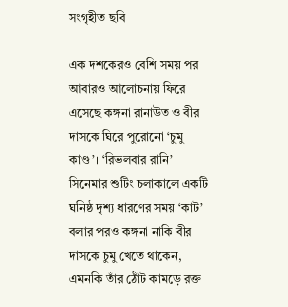সংগৃহীত ছবি

এক দশকেরও বেশি সময় পর আবারও আলোচনায় ফিরে এসেছে কঙ্গনা রানাউত ও বীর দাসকে ঘিরে পুরোনো ‘চুমু কাণ্ড’। ‘রিভলবার রানি’ সিনেমার শুটিং চলাকালে একটি ঘনিষ্ঠ দৃশ্য ধারণের সময় ‘কাট’ বলার পরও কঙ্গনা নাকি বীর দাসকে চুমু খেতে থাকেন, এমনকি তাঁর ঠোঁট কামড়ে রক্ত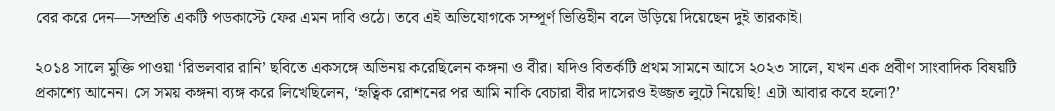বের করে দেন—সম্প্রতি একটি পডকাস্টে ফের এমন দাবি ওঠে। তবে এই অভিযোগকে সম্পূর্ণ ভিত্তিহীন বলে উড়িয়ে দিয়েছেন দুই তারকাই।

২০১৪ সালে মুক্তি পাওয়া ‘রিভলবার রানি’ ছবিতে একসঙ্গে অভিনয় করেছিলেন কঙ্গনা ও বীর। যদিও বিতর্কটি প্রথম সামনে আসে ২০২৩ সালে, যখন এক প্রবীণ সাংবাদিক বিষয়টি প্রকাশ্যে আনেন। সে সময় কঙ্গনা ব্যঙ্গ করে লিখেছিলেন, ‘হৃত্বিক রোশনের পর আমি নাকি বেচারা বীর দাসেরও ইজ্জত লুটে নিয়েছি! এটা আবার কবে হলো?’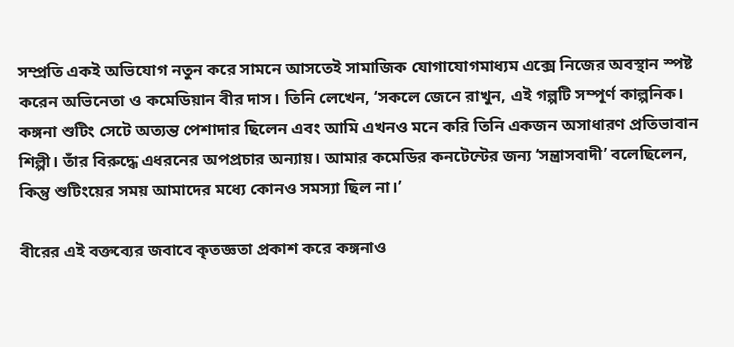সম্প্রতি একই অভিযোগ নতুন করে সামনে আসতেই সামাজিক যোগাযোগমাধ্যম এক্সে নিজের অবস্থান স্পষ্ট করেন অভিনেতা ও কমেডিয়ান বীর দাস। তিনি লেখেন, ‘সকলে জেনে রাখুন, এই গল্পটি সম্পূর্ণ কাল্পনিক। কঙ্গনা শুটিং সেটে অত্যন্ত পেশাদার ছিলেন এবং আমি এখনও মনে করি তিনি একজন অসাধারণ প্রতিভাবান শিল্পী। তাঁর বিরুদ্ধে এধরনের অপপ্রচার অন্যায়। আমার কমেডির কনটেন্টের জন্য ‘সন্ত্রাসবাদী’ বলেছিলেন, কিন্তু শুটিংয়ের সময় আমাদের মধ্যে কোনও সমস্যা ছিল না।’

বীরের এই বক্তব্যের জবাবে কৃতজ্ঞতা প্রকাশ করে কঙ্গনাও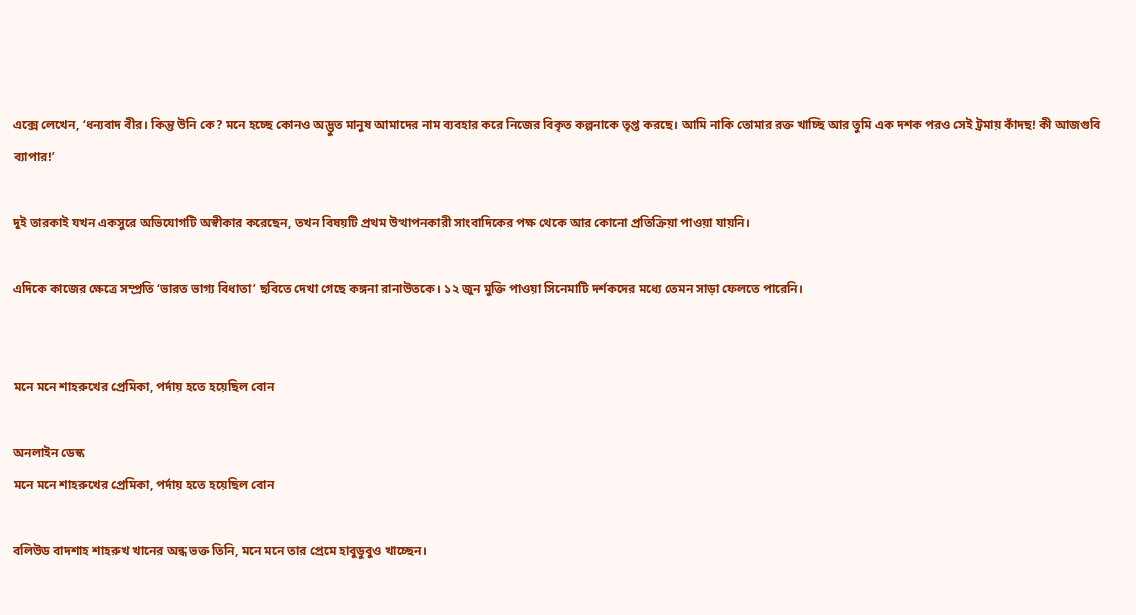এক্সে লেখেন, ‘ধন্যবাদ বীর। কিন্তু উনি কে? মনে হচ্ছে কোনও অদ্ভুত মানুষ আমাদের নাম ব্যবহার করে নিজের বিকৃত কল্পনাকে তৃপ্ত করছে। আমি নাকি তোমার রক্ত খাচ্ছি আর তুমি এক দশক পরও সেই ট্রমায় কাঁদছ! কী আজগুবি ব্যাপার!’

দুই তারকাই যখন একসুরে অভিযোগটি অস্বীকার করেছেন, তখন বিষয়টি প্রথম উত্থাপনকারী সাংবাদিকের পক্ষ থেকে আর কোনো প্রতিক্রিয়া পাওয়া যায়নি।

এদিকে কাজের ক্ষেত্রে সম্প্রতি ‘ভারত ভাগ্য বিধাতা’ ছবিতে দেখা গেছে কঙ্গনা রানাউতকে। ১২ জুন মুক্তি পাওয়া সিনেমাটি দর্শকদের মধ্যে তেমন সাড়া ফেলতে পারেনি।


মনে মনে শাহরুখের প্রেমিকা, পর্দায় হতে হয়েছিল বোন

অনলাইন ডেস্ক
মনে মনে শাহরুখের প্রেমিকা, পর্দায় হতে হয়েছিল বোন

বলিউড বাদশাহ শাহরুখ খানের অন্ধ ভক্ত তিনি, মনে মনে তার প্রেমে হাবুডুবুও খাচ্ছেন।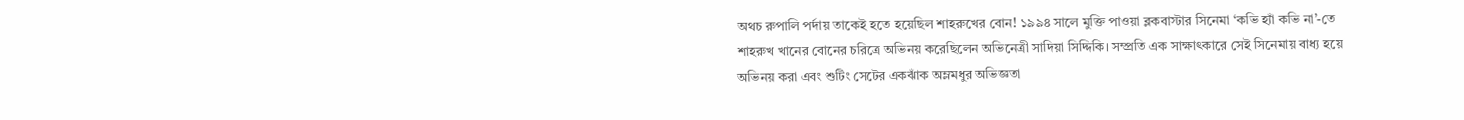অথচ রুপালি পর্দায় তাকেই হতে হয়েছিল শাহরুখের বোন! ১৯৯৪ সালে মুক্তি পাওয়া ব্লকবাস্টার সিনেমা ‘কভি হ্যাঁ কভি না’-তে শাহরুখ খানের বোনের চরিত্রে অভিনয় করেছিলেন অভিনেত্রী সাদিয়া সিদ্দিকি। সম্প্রতি এক সাক্ষাৎকারে সেই সিনেমায় বাধ্য হয়ে অভিনয় করা এবং শুটিং সেটের একঝাঁক অম্লমধুর অভিজ্ঞতা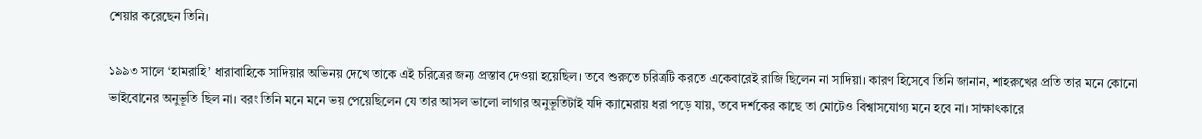শেয়ার করেছেন তিনি।

১৯৯৩ সালে ‘হামরাহি’ ধারাবাহিকে সাদিয়ার অভিনয় দেখে তাকে এই চরিত্রের জন্য প্রস্তাব দেওয়া হয়েছিল। তবে শুরুতে চরিত্রটি করতে একেবারেই রাজি ছিলেন না সাদিয়া। কারণ হিসেবে তিনি জানান, শাহরুখের প্রতি তার মনে কোনো ভাইবোনের অনুভূতি ছিল না। বরং তিনি মনে মনে ভয় পেয়েছিলেন যে তার আসল ভালো লাগার অনুভূতিটাই যদি ক্যামেরায় ধরা পড়ে যায়, তবে দর্শকের কাছে তা মোটেও বিশ্বাসযোগ্য মনে হবে না। সাক্ষাৎকারে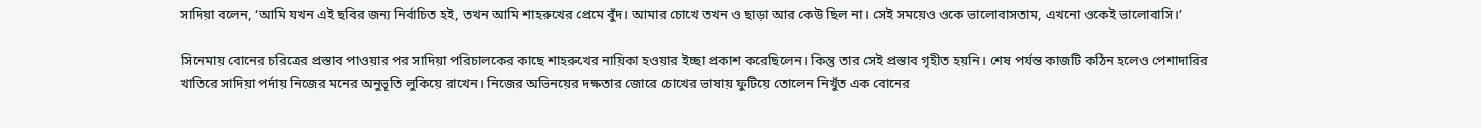সাদিয়া বলেন, ‘আমি যখন এই ছবির জন্য নির্বাচিত হই, তখন আমি শাহরুখের প্রেমে বুঁদ। আমার চোখে তখন ও ছাড়া আর কেউ ছিল না। সেই সময়েও ওকে ভালোবাসতাম, এখনো ওকেই ভালোবাসি।’

সিনেমায় বোনের চরিত্রের প্রস্তাব পাওয়ার পর সাদিয়া পরিচালকের কাছে শাহরুখের নায়িকা হওয়ার ইচ্ছা প্রকাশ করেছিলেন। কিন্তু তার সেই প্রস্তাব গৃহীত হয়নি। শেষ পর্যন্ত কাজটি কঠিন হলেও পেশাদারির খাতিরে সাদিয়া পর্দায় নিজের মনের অনুভূতি লুকিয়ে রাখেন। নিজের অভিনয়ের দক্ষতার জোরে চোখের ভাষায় ফুটিয়ে তোলেন নিখুঁত এক বোনের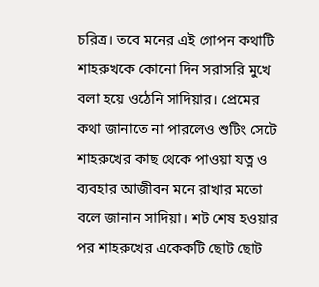চরিত্র। তবে মনের এই গোপন কথাটি শাহরুখকে কোনো দিন সরাসরি মুখে বলা হয়ে ওঠেনি সাদিয়ার। প্রেমের কথা জানাতে না পারলেও শুটিং সেটে শাহরুখের কাছ থেকে পাওয়া যত্ন ও ব্যবহার আজীবন মনে রাখার মতো বলে জানান সাদিয়া। শট শেষ হওয়ার পর শাহরুখের একেকটি ছোট ছোট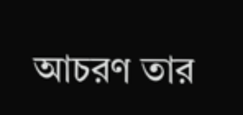আচরণ তার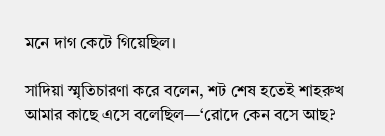মনে দাগ কেটে গিয়েছিল।

সাদিয়া স্মৃতিচারণা করে বলেন, শট শেষ হতেই শাহরুখ আমার কাছে এসে বলেছিল—‘রোদে কেন বসে আছ?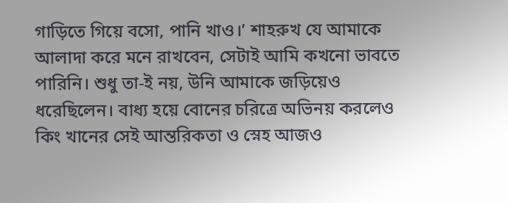গাড়িতে গিয়ে বসো, পানি খাও।’ শাহরুখ যে আমাকে আলাদা করে মনে রাখবেন, সেটাই আমি কখনো ভাবতে পারিনি। শুধু তা-ই নয়, উনি আমাকে জড়িয়েও ধরেছিলেন। বাধ্য হয়ে বোনের চরিত্রে অভিনয় করলেও কিং খানের সেই আন্তরিকতা ও স্নেহ আজও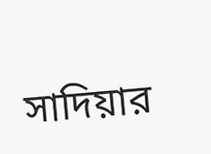সাদিয়ার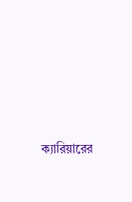ক্যারিয়ারের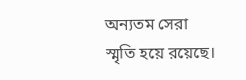অন্যতম সেরা স্মৃতি হয়ে রয়েছে।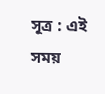সূত্র : এই সময়